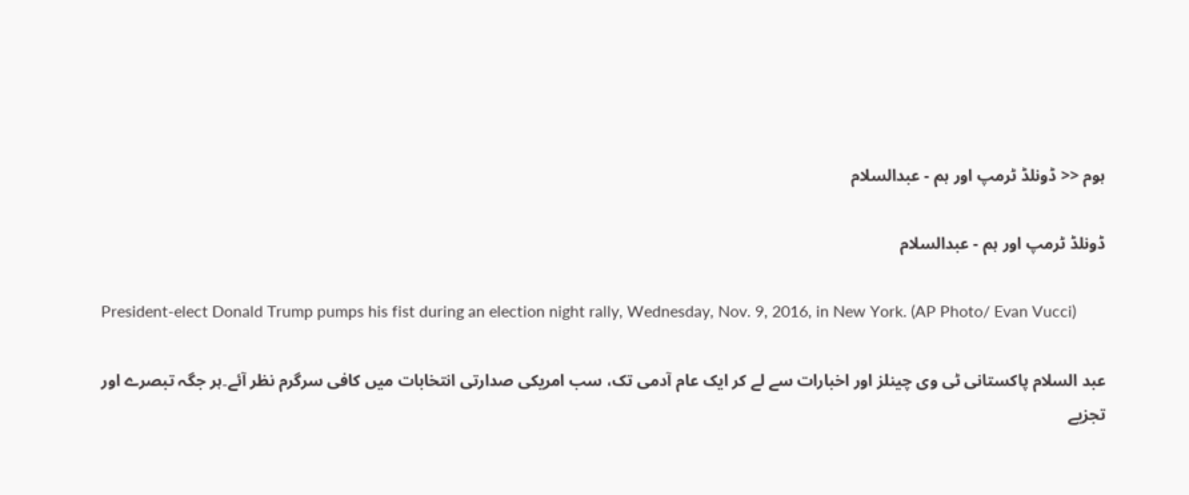ہوم << ڈونلڈ ٹرمپ اور ہم - عبدالسلام

ڈونلڈ ٹرمپ اور ہم - عبدالسلام

President-elect Donald Trump pumps his fist during an election night rally, Wednesday, Nov. 9, 2016, in New York. (AP Photo/ Evan Vucci)

عبد السلام پاکستانی ٹی وی چینلز اور اخبارات سے لے کر ایک عام آدمی تک، سب امریکی صدارتی انتخابات میں کافی سرگرم نظر آئے۔ہر جگہ تبصرے اور تجزیے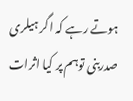ہوتے رہے کہ اگر ہیلری صدربنی توہم پر کیا اثرات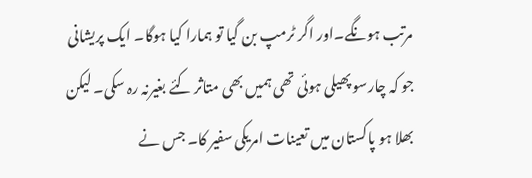مرتب ہونگے۔اور اگر ٹرمپ بن گیا تو ہمارا کیا ہوگا۔ ایک پریشانی جو کہ چارسو پھیلی ہوئی تھی ہمیں بھی متاثر کئے بغیرنہ رہ سکی۔ لیکن بھلا ہو پاکستان میں تعینات امریکی سفیر کا۔ جس نے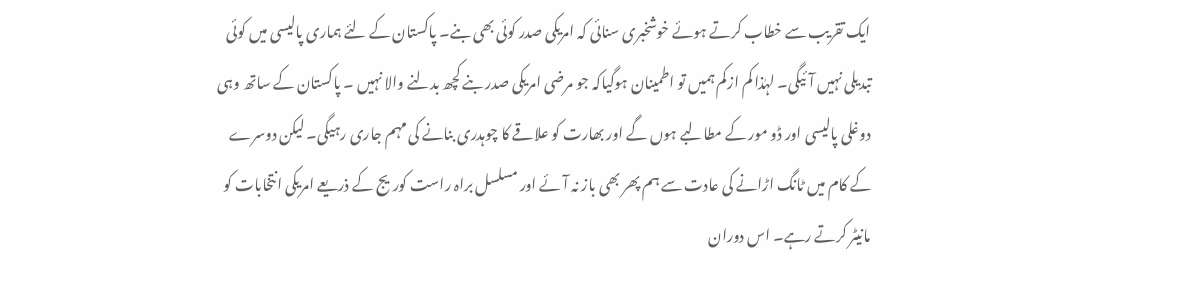ایک تقریب سے خطاب کرتے ہوئے خوشخبری سنائی کہ امریکی صدر کوئی بھی بنے۔ پاکستان کے لئے ہماری پالیسی میں کوئی تبدیلی نہیں آئیگی۔ لہٰذا کم ازکم ہمیں تو اطمینان ہوگیاکہ جو مرضی امریکی صدر بنے کچھ بدلنے والا نہیں ۔ پاکستان کے ساتھ وہی دوغلی پالیسی اور ڈو مور کے مطالبے ہوں گے اور بھارت کو علاقے کا چوہدری بنانے کی مہم جاری رہیگی۔ لیکن دوسرے کے کام میں ٹانگ اڑانے کی عادت سے ہم پھر بھی باز نہ آئے اور مسلسل براہ راست کوریج کے ذریعے امریکی انتخابات کو مانیٹر کرتے رہے۔ اس دوران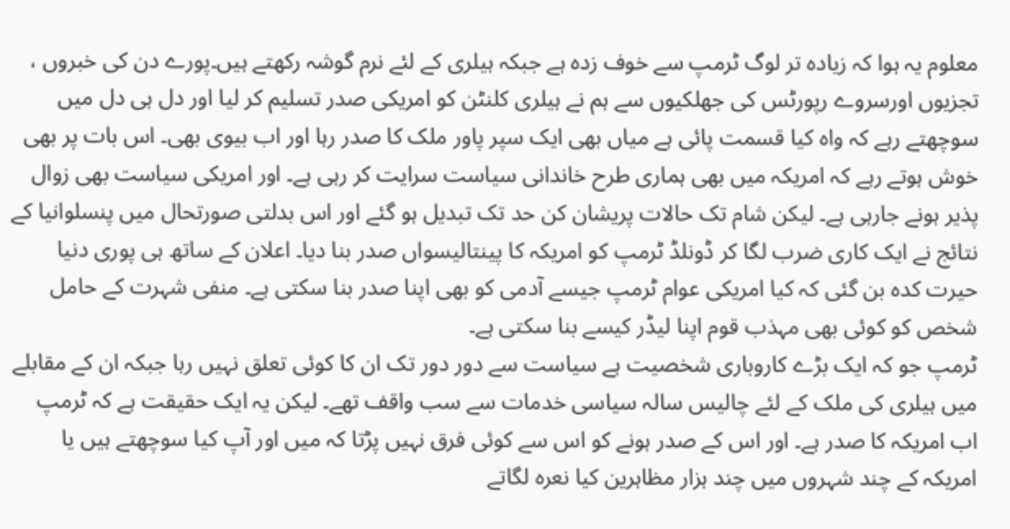معلوم یہ ہوا کہ زیادہ تر لوگ ٹرمپ سے خوف زدہ ہے جبکہ ہیلری کے لئے نرم گوشہ رکھتے ہیں۔پورے دن کی خبروں ، تجزیوں اورسروے رپورٹس کی جھلکیوں سے ہم نے ہیلری کلنٹن کو امریکی صدر تسلیم کر لیا اور دل ہی دل میں سوچھتے رہے کہ واہ کیا قسمت پائی ہے میاں بھی ایک سپر پاور ملک کا صدر رہا اور اب بیوی بھی۔ اس بات پر بھی خوش ہوتے رہے کہ امریکہ میں بھی ہماری طرح خاندانی سیاست سرایت کر رہی ہے۔ اور امریکی سیاست بھی زوال پذیر ہونے جارہی ہے۔ لیکن شام تک حالات پریشان کن حد تک تبدیل ہو گئے اور اس بدلتی صورتحال میں پنسلوانیا کے نتائج نے ایک کاری ضرب لگا کر ڈونلڈ ٹرمپ کو امریکہ کا پینتالیسواں صدر بنا دیا۔ اعلان کے ساتھ ہی پوری دنیا حیرت کدہ بن گئی کہ کیا امریکی عوام ٹرمپ جیسے آدمی کو بھی اپنا صدر بنا سکتی ہے۔ منفی شہرت کے حامل شخص کو کوئی بھی مہذب قوم اپنا لیڈر کیسے بنا سکتی ہے۔
ٹرمپ جو کہ ایک بڑے کاروباری شخصیت ہے سیاست سے دور دور تک ان کا کوئی تعلق نہیں رہا جبکہ ان کے مقابلے میں ہیلری کی ملک کے لئے چالیس سالہ سیاسی خدمات سے سب واقف تھے۔ لیکن یہ ایک حقیقت ہے کہ ٹرمپ اب امریکہ کا صدر ہے۔ اور اس کے صدر ہونے کو اس سے کوئی فرق نہیں پڑتا کہ میں اور آپ کیا سوچھتے ہیں یا امریکہ کے چند شہروں میں چند ہزار مظاہرین کیا نعرہ لگاتے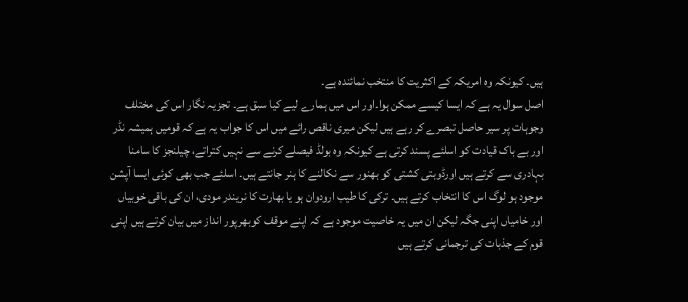ہیں۔ کیونکہ وہ امریکہ کے اکثریت کا منتخب نمائندہ ہے۔
اصل سوال یہ ہے کہ ایسا کیسے ممکن ہوا۔اور اس میں ہمارے لیے کیا سبق ہے۔ تجزیہ نگار اس کی مختلف وجوہات پر سیر حاصل تبصرے کر رہے ہیں لیکن میری ناقص رائے میں اس کا جواب یہ ہے کہ قومیں ہمیشہ نڈر اور بے باک قیادت کو اسلئے پسند کرتی ہے کیونکہ وہ بولڈ فیصلے کرنے سے نہیں کتراتے، چیلنجز کا سامنا بہادری سے کرتے ہیں اورڈوبتی کشتی کو بھنور سے نکالنے کا ہنر جانتے ہیں۔ اسلئے جب بھی کوئی ایسا آپشن موجود ہو لوگ اس کا انتخاب کرتے ہیں۔ ترکی کا طیب ارودوان ہو یا بھارت کا نریندر مودی، ان کی باقی خوبیاں اور خامیاں اپنی جگہ لیکن ان میں یہ خاصیت موجود ہے کہ اپنے موقف کوبھرپور انداز میں بیان کرتے ہیں اپنی قوم کے جذبات کی ترجمانی کرتے ہیں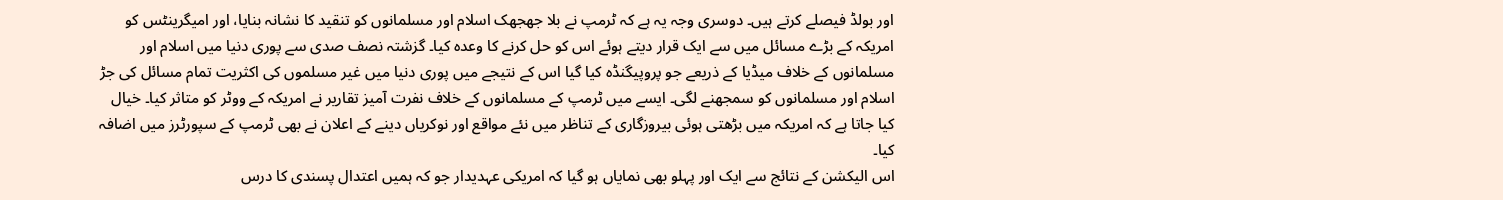اور بولڈ فیصلے کرتے ہیں۔ دوسری وجہ یہ ہے کہ ٹرمپ نے بلا جھجھک اسلام اور مسلمانوں کو تنقید کا نشانہ بنایا، اور امیگرینٹس کو امریکہ کے بڑے مسائل میں سے ایک قرار دیتے ہوئے اس کو حل کرنے کا وعدہ کیا۔ گزشتہ نصف صدی سے پوری دنیا میں اسلام اور مسلمانوں کے خلاف میڈیا کے ذریعے جو پروپیگنڈہ کیا گیا اس کے نتیجے میں پوری دنیا میں غیر مسلموں کی اکثریت تمام مسائل کی جڑ اسلام اور مسلمانوں کو سمجھنے لگی۔ ایسے میں ٹرمپ کے مسلمانوں کے خلاف نفرت آمیز تقاریر نے امریکہ کے ووٹر کو متاثر کیا۔ خیال کیا جاتا ہے کہ امریکہ میں بڑھتی ہوئی بیروزگاری کے تناظر میں نئے مواقع اور نوکریاں دینے کے اعلان نے بھی ٹرمپ کے سپورٹرز میں اضافہ کیا۔
اس الیکشن کے نتائج سے ایک اور پہلو بھی نمایاں ہو گیا کہ امریکی عہدیدار جو کہ ہمیں اعتدال پسندی کا درس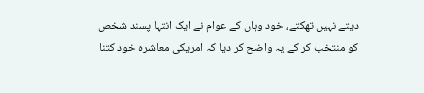دیتے نہیں تھکتے، خود وہاں کے عوام نے ایک انتہا پسند شخص کو منتخب کر کے یہ واضح کر دیا کہ امریکی معاشرہ خود کتنا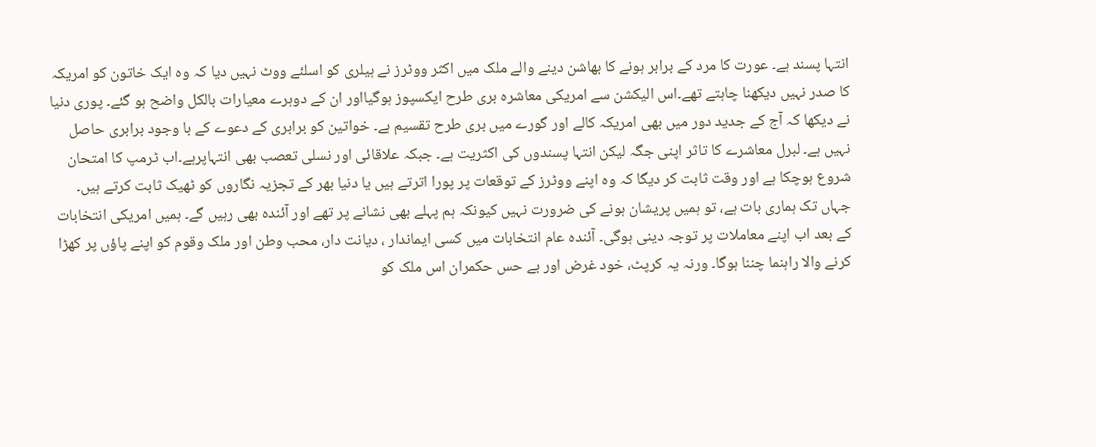انتہا پسند ہے۔ عورت کا مرد کے برابر ہونے کا بھاشن دینے والے ملک میں اکثر ووٹرز نے ہیلری کو اسلئے ووٹ نہیں دیا کہ وہ ایک خاتون کو امریکہ کا صدر نہیں دیکھنا چاہتے تھے۔اس الیکشن سے امریکی معاشرہ بری طرح ایکسپوز ہوگیااور ان کے دوہرے معیارات بالکل واضح ہو گئے۔ پوری دنیا نے دیکھا کہ آج کے جدید دور میں بھی امریکہ کالے اور گورے میں بری طرح تقسیم ہے۔ خواتین کو برابری کے دعوے کے با وجود برابری حاصل نہیں ہے۔ لبرل معاشرے کا تاثر اپنی جگہ لیکن انتہا پسندوں کی اکثریت ہے۔ جبکہ علاقائی اور نسلی تعصب بھی انتہاپرہے۔اب ٹرمپ کا امتحان شروع ہوچکا ہے اور وقت ثابت کر دیگا کہ وہ اپنے ووٹرز کے توقعات پر پورا اترتے ہیں یا دنیا بھر کے تجزیہ نگاروں کو ٹھیک ثابت کرتے ہیں۔
جہاں تک ہماری بات ہے، تو ہمیں پریشان ہونے کی ضرورت نہیں کیونکہ ہم پہلے بھی نشانے پر تھے اور آئندہ بھی رہیں گے۔ ہمیں امریکی انتخابات کے بعد اب اپنے معاملات پر توجہ دینی ہوگی۔ آئندہ عام انتخابات میں کسی ایماندار ، دیانت دار، محب وطن اور ملک وقوم کو اپنے پاؤں پر کھڑا کرنے والا راہنما چننا ہوگا۔ ورنہ یہ کرپٹ، خود غرض اور بے حس حکمران اس ملک کو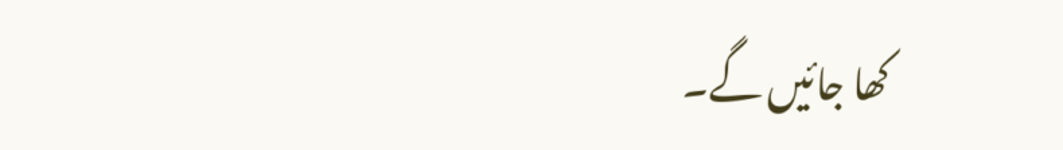کھا جائیں گے۔